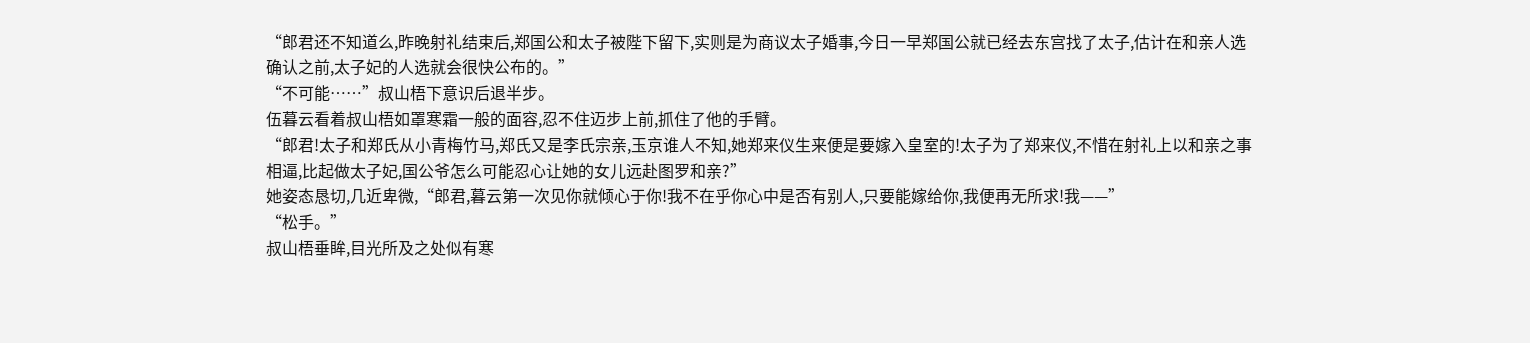“郎君还不知道么,昨晚射礼结束后,郑国公和太子被陛下留下,实则是为商议太子婚事,今日一早郑国公就已经去东宫找了太子,估计在和亲人选确认之前,太子妃的人选就会很快公布的。”
“不可能……”叔山梧下意识后退半步。
伍暮云看着叔山梧如罩寒霜一般的面容,忍不住迈步上前,抓住了他的手臂。
“郎君!太子和郑氏从小青梅竹马,郑氏又是李氏宗亲,玉京谁人不知,她郑来仪生来便是要嫁入皇室的!太子为了郑来仪,不惜在射礼上以和亲之事相逼,比起做太子妃,国公爷怎么可能忍心让她的女儿远赴图罗和亲?”
她姿态恳切,几近卑微,“郎君,暮云第一次见你就倾心于你!我不在乎你心中是否有别人,只要能嫁给你,我便再无所求!我——”
“松手。”
叔山梧垂眸,目光所及之处似有寒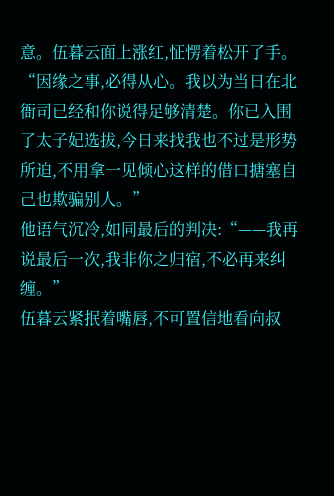意。伍暮云面上涨红,怔愣着松开了手。
“因缘之事,必得从心。我以为当日在北衙司已经和你说得足够清楚。你已入围了太子妃选拔,今日来找我也不过是形势所迫,不用拿一见倾心这样的借口搪塞自己也欺骗别人。”
他语气沉冷,如同最后的判决:“——我再说最后一次,我非你之归宿,不必再来纠缠。”
伍暮云紧抿着嘴唇,不可置信地看向叔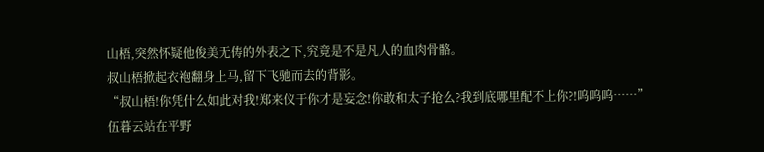山梧,突然怀疑他俊美无俦的外表之下,究竟是不是凡人的血肉骨骼。
叔山梧掀起衣袍翻身上马,留下飞驰而去的背影。
“叔山梧!你凭什么如此对我!郑来仪于你才是妄念!你敢和太子抢么?我到底哪里配不上你?!呜呜呜……”
伍暮云站在平野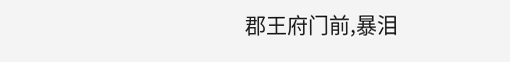郡王府门前,暴泪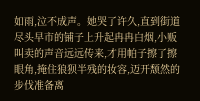如雨,泣不成声。她哭了许久,直到街道尽头早市的铺子上升起冉冉白烟,小贩叫卖的声音远远传来,才用帕子擦了擦眼角,掩住狼狈半残的妆容,迈开颓然的步伐准备离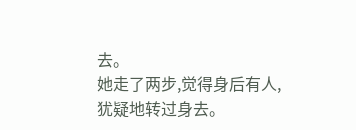去。
她走了两步,觉得身后有人,犹疑地转过身去。